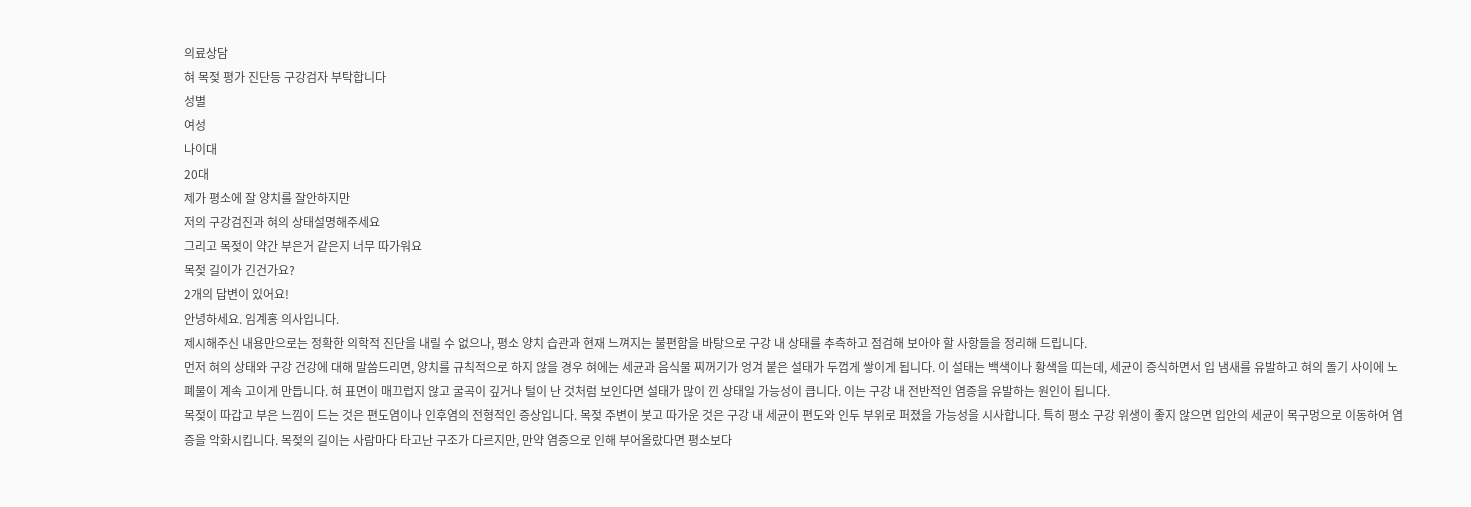의료상담
혀 목젖 평가 진단등 구강검자 부탁합니다
성별
여성
나이대
20대
제가 평소에 잘 양치를 잘안하지만
저의 구강검진과 혀의 상태설명해주세요
그리고 목젖이 약간 부은거 같은지 너무 따가워요
목젖 길이가 긴건가요?
2개의 답변이 있어요!
안녕하세요. 임계홍 의사입니다.
제시해주신 내용만으로는 정확한 의학적 진단을 내릴 수 없으나, 평소 양치 습관과 현재 느껴지는 불편함을 바탕으로 구강 내 상태를 추측하고 점검해 보아야 할 사항들을 정리해 드립니다.
먼저 혀의 상태와 구강 건강에 대해 말씀드리면, 양치를 규칙적으로 하지 않을 경우 혀에는 세균과 음식물 찌꺼기가 엉겨 붙은 설태가 두껍게 쌓이게 됩니다. 이 설태는 백색이나 황색을 띠는데, 세균이 증식하면서 입 냄새를 유발하고 혀의 돌기 사이에 노폐물이 계속 고이게 만듭니다. 혀 표면이 매끄럽지 않고 굴곡이 깊거나 털이 난 것처럼 보인다면 설태가 많이 낀 상태일 가능성이 큽니다. 이는 구강 내 전반적인 염증을 유발하는 원인이 됩니다.
목젖이 따갑고 부은 느낌이 드는 것은 편도염이나 인후염의 전형적인 증상입니다. 목젖 주변이 붓고 따가운 것은 구강 내 세균이 편도와 인두 부위로 퍼졌을 가능성을 시사합니다. 특히 평소 구강 위생이 좋지 않으면 입안의 세균이 목구멍으로 이동하여 염증을 악화시킵니다. 목젖의 길이는 사람마다 타고난 구조가 다르지만, 만약 염증으로 인해 부어올랐다면 평소보다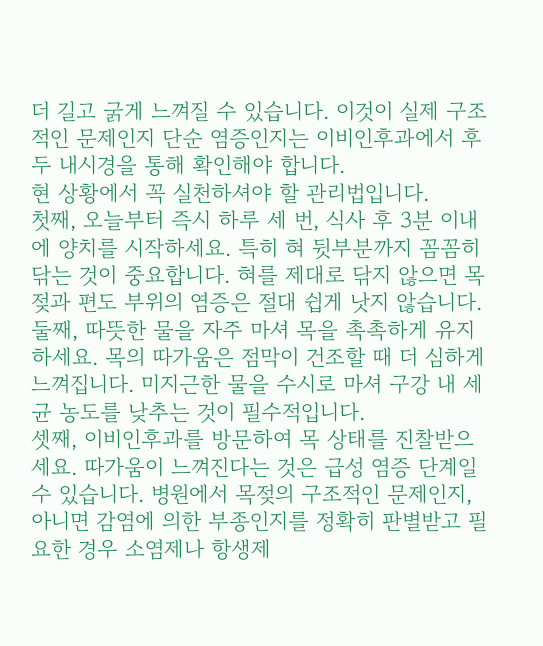더 길고 굵게 느껴질 수 있습니다. 이것이 실제 구조적인 문제인지 단순 염증인지는 이비인후과에서 후두 내시경을 통해 확인해야 합니다.
현 상황에서 꼭 실천하셔야 할 관리법입니다.
첫째, 오늘부터 즉시 하루 세 번, 식사 후 3분 이내에 양치를 시작하세요. 특히 혀 뒷부분까지 꼼꼼히 닦는 것이 중요합니다. 혀를 제대로 닦지 않으면 목젖과 편도 부위의 염증은 절대 쉽게 낫지 않습니다.
둘째, 따뜻한 물을 자주 마셔 목을 촉촉하게 유지하세요. 목의 따가움은 점막이 건조할 때 더 심하게 느껴집니다. 미지근한 물을 수시로 마셔 구강 내 세균 농도를 낮추는 것이 필수적입니다.
셋째, 이비인후과를 방문하여 목 상태를 진찰받으세요. 따가움이 느껴진다는 것은 급성 염증 단계일 수 있습니다. 병원에서 목젖의 구조적인 문제인지, 아니면 감염에 의한 부종인지를 정확히 판별받고 필요한 경우 소염제나 항생제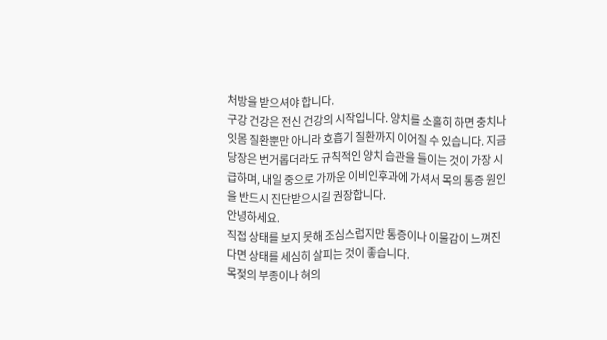처방을 받으셔야 합니다.
구강 건강은 전신 건강의 시작입니다. 양치를 소홀히 하면 충치나 잇몸 질환뿐만 아니라 호흡기 질환까지 이어질 수 있습니다. 지금 당장은 번거롭더라도 규칙적인 양치 습관을 들이는 것이 가장 시급하며, 내일 중으로 가까운 이비인후과에 가셔서 목의 통증 원인을 반드시 진단받으시길 권장합니다.
안녕하세요.
직접 상태를 보지 못해 조심스럽지만 통증이나 이물감이 느껴진다면 상태를 세심히 살피는 것이 좋습니다.
목젖의 부종이나 혀의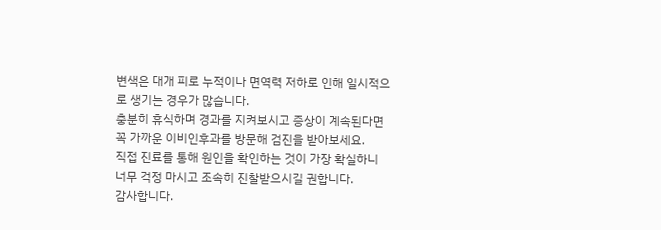변색은 대개 피로 누적이나 면역력 저하로 인해 일시적으로 생기는 경우가 많습니다.
충분히 휴식하며 경과를 지켜보시고 증상이 계속된다면 꼭 가까운 이비인후과를 방문해 검진을 받아보세요.
직접 진료를 통해 원인을 확인하는 것이 가장 확실하니 너무 걱정 마시고 조속히 진찰받으시길 권합니다.
감사합니다.